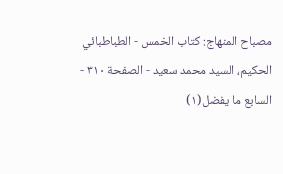مصباح المنهاج: كتاب الخمس - الطباطبائي الحكيم، السيد محمد سعيد - الصفحة ٣١٠ - السابع ما يفضل(١)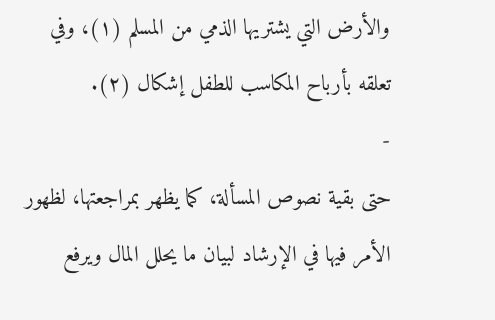والأرض التي يشتريها الذمي من المسلم (١)، وفي تعلقه بأرباح المكاسب للطفل إشكال (٢).
-
حتى بقية نصوص المسألة، كما يظهر بمراجعتها، لظهور الأمر فيها في الإرشاد لبيان ما يحلل المال ويرفع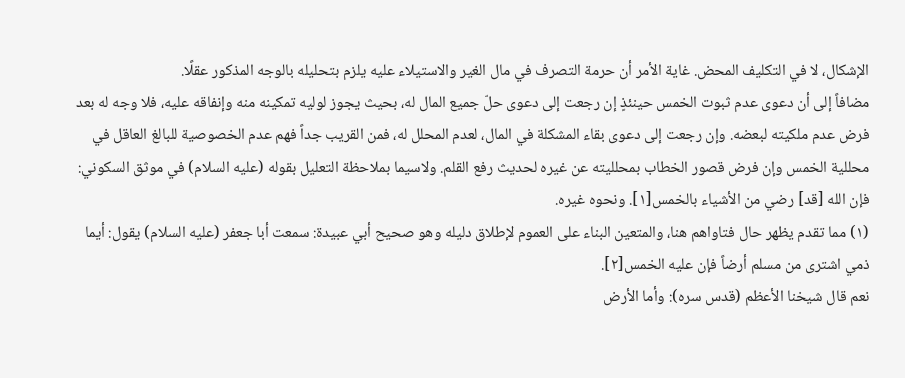الإشكال، لا في التكليف المحض. غاية الأمر أن حرمة التصرف في مال الغير والاستيلاء عليه يلزم بتحليله بالوجه المذكور عقلًا.
مضافاً إلى أن دعوى عدم ثبوت الخمس حينئذٍ إن رجعت إلى دعوى حلّ جميع المال له، بحيث يجوز لوليه تمكينه منه وإنفاقه عليه، فلا وجه له بعد فرض عدم ملكيته لبعضه. وإن رجعت إلى دعوى بقاء المشكلة في المال، لعدم المحلل له، فمن القريب جداً فهم عدم الخصوصية للبالغ العاقل في محللية الخمس وإن فرض قصور الخطاب بمحلليته عن غيره لحديث رفع القلم. ولاسيما بملاحظة التعليل بقوله (عليه السلام) في موثق السكوني: فإن الله [قد] رضي من الأشياء بالخمس[١]. ونحوه غيره.
(١) مما تقدم يظهر حال فتاواهم هنا، والمتعين البناء على العموم لإطلاق دليله وهو صحيح أبي عبيدة: سمعت أبا جعفر (عليه السلام) يقول: أيما ذمي اشترى من مسلم أرضاً فإن عليه الخمس[٢].
نعم قال شيخنا الأعظم (قدس سره): وأما الأرض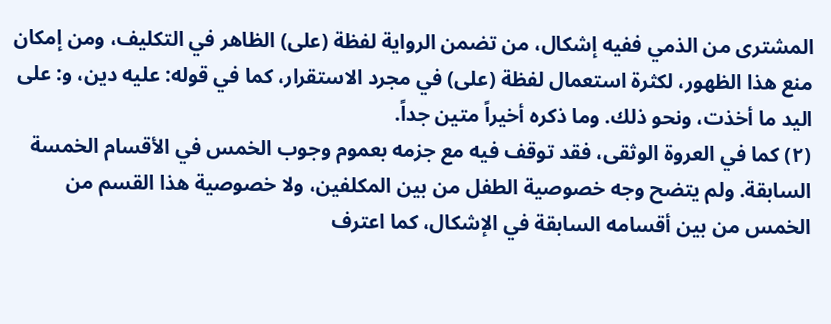المشترى من الذمي ففيه إشكال، من تضمن الرواية لفظة (على) الظاهر في التكليف، ومن إمكان منع هذا الظهور، لكثرة استعمال لفظة (على) في مجرد الاستقرار، كما في قوله: عليه دين، و: على اليد ما أخذت، ونحو ذلك. وما ذكره أخيراً متين جداً.
(٢) كما في العروة الوثقى، فقد توقف فيه مع جزمه بعموم وجوب الخمس في الأقسام الخمسة السابقة. ولم يتضح وجه خصوصية الطفل من بين المكلفين، ولا خصوصية هذا القسم من الخمس من بين أقسامه السابقة في الإشكال، كما اعترف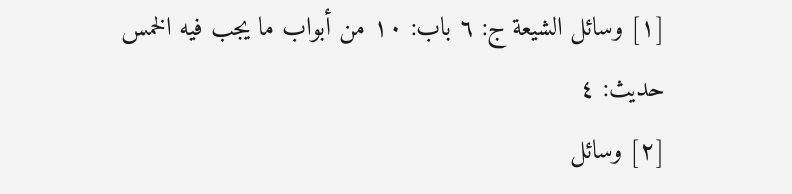[١] وسائل الشيعة ج: ٦ باب: ١٠ من أبواب ما يجب فيه الخمس حديث: ٤
[٢] وسائل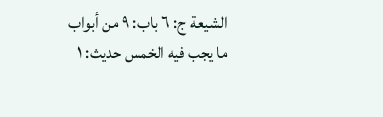الشيعة ج: ٦ باب: ٩ من أبواب ما يجب فيه الخمس حديث: ١